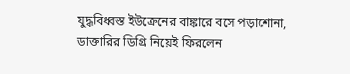যুদ্ধবিধ্বস্ত ইউক্রেনের বাঙ্কারে বসে পড়াশোনা, ডাক্তারির ডিগ্রি নিয়েই ফিরলেন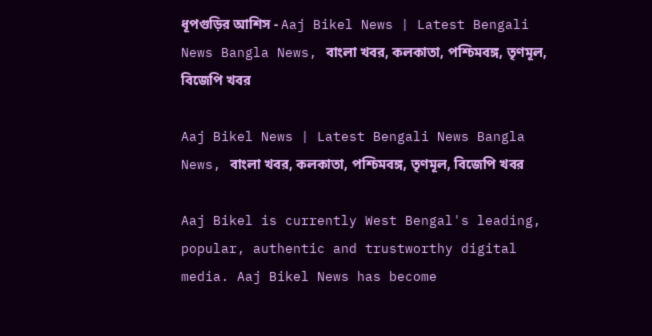ধূপগুড়ির আশিস - Aaj Bikel News | Latest Bengali News Bangla News, বাংলা খবর, কলকাতা, পশ্চিমবঙ্গ, তৃণমূল, বিজেপি খবর

Aaj Bikel News | Latest Bengali News Bangla News, বাংলা খবর, কলকাতা, পশ্চিমবঙ্গ, তৃণমূল, বিজেপি খবর

Aaj Bikel is currently West Bengal's leading, popular, authentic and trustworthy digital media. Aaj Bikel News has become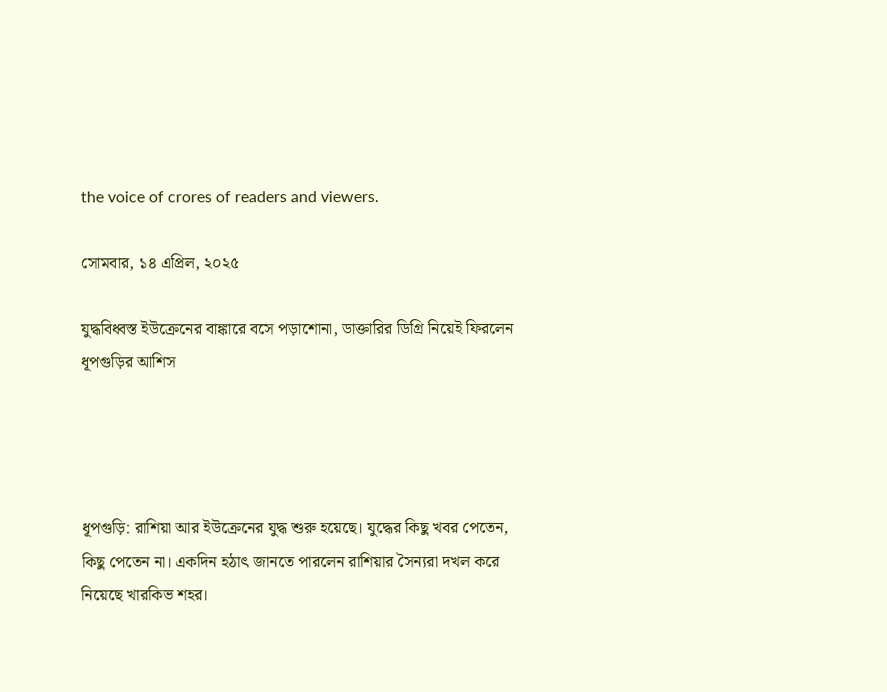the voice of crores of readers and viewers.

সোমবার, ১৪ এপ্রিল, ২০২৫

যুদ্ধবিধ্বস্ত ইউক্রেনের বাঙ্কারে বসে পড়াশোনা, ডাক্তারির ডিগ্রি নিয়েই ফিরলেন ধূপগুড়ির আশিস




ধূপগুড়ি: রাশিয়া আর ইউক্রেনের যুদ্ধ শুরু হয়েছে। যুদ্ধের কিছু খবর পেতেন, কিছু পেতেন না। একদিন হঠাৎ জানতে পারলেন রাশিয়ার সৈন্যরা দখল করে নিয়েছে খারকিভ শহর।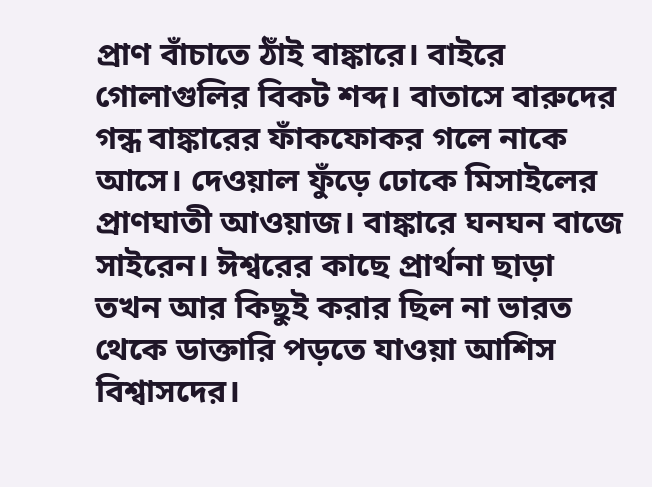প্রাণ বাঁচাতে ঠাঁই বাঙ্কারে। বাইরে গোলাগুলির বিকট শব্দ। বাতাসে বারুদের গন্ধ বাঙ্কারের ফাঁকফোকর গলে নাকে আসে। দেওয়াল ফুঁড়ে ঢোকে মিসাইলের প্রাণঘাতী আওয়াজ। বাঙ্কারে ঘনঘন বাজে সাইরেন। ঈশ্বরের কাছে প্রার্থনা ছাড়া তখন আর কিছুই করার ছিল না ভারত থেকে ডাক্তারি পড়তে যাওয়া আশিস বিশ্বাসদের।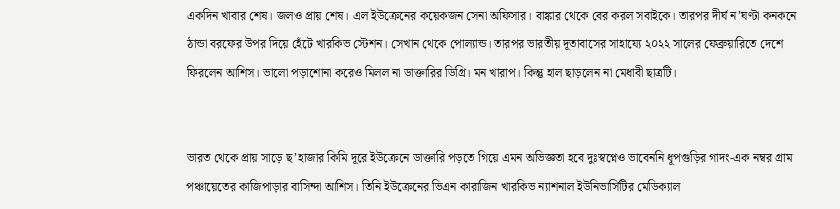একদিন খাবার শেষ। জলও প্রায় শেষ। এল ইউক্রেনের কয়েকজন সেনা অফিসার। বাঙ্কার থেকে বের করল সবাইকে। তারপর দীর্ঘ ন’ঘণ্টা কনকনে ঠান্ডা বরফের উপর দিয়ে হেঁটে খারকিভ স্টেশন। সেখান থেকে পোল্যান্ড। তারপর ভারতীয় দূতাবাসের সাহায্যে ২০২২ সালের ফেব্রুয়ারিতে দেশে ফিরলেন আশিস। ভালো পড়াশোনা করেও মিলল না ডাক্তারির ডিগ্রি। মন খারাপ। কিন্তু হাল ছাড়লেন না মেধাবী ছাত্রটি।


ভারত থেকে প্রায় সাড়ে ছ’হাজার কিমি দূরে ইউক্রেনে ডাক্তারি পড়তে গিয়ে এমন অভিজ্ঞতা হবে দুঃস্বপ্নেও ভাবেননি ধূপগুড়ির গাদং-এক নম্বর গ্রাম পঞ্চায়েতের কাজিপাড়ার বাসিন্দা আশিস। তিনি ইউক্রেনের ভিএন কারাজিন খারকিভ ন্যাশনাল ইউনিভার্সিটির মেডিক্যাল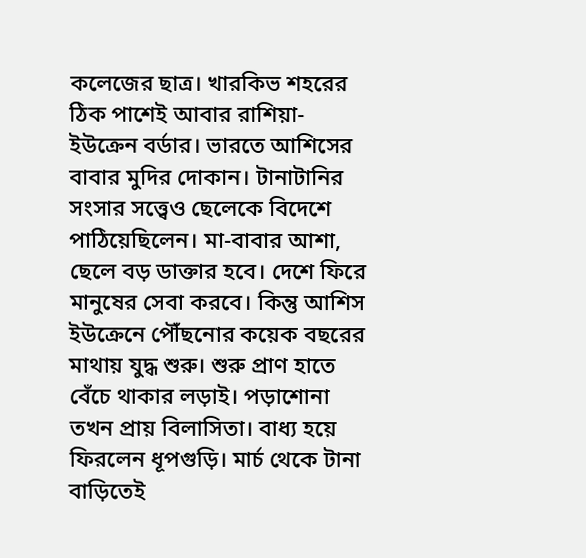কলেজের ছাত্র। খারকিভ শহরের ঠিক পাশেই আবার রাশিয়া-ইউক্রেন বর্ডার। ভারতে আশিসের বাবার মুদির দোকান। টানাটানির সংসার সত্ত্বেও ছেলেকে বিদেশে পাঠিয়েছিলেন। মা-বাবার আশা, ছেলে বড় ডাক্তার হবে। দেশে ফিরে মানুষের সেবা করবে। কিন্তু আশিস ইউক্রেনে পৌঁছনোর কয়েক বছরের মাথায় যুদ্ধ শুরু। শুরু প্রাণ হাতে বেঁচে থাকার লড়াই। পড়াশোনা তখন প্রায় বিলাসিতা। বাধ্য হয়ে ফিরলেন ধূপগুড়ি। মার্চ থেকে টানা বাড়িতেই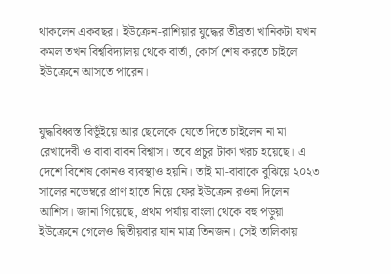থাকলেন একবছর। ইউক্রেন-রাশিয়ার যুদ্ধের তীব্রতা খানিকটা যখন কমল তখন বিশ্ববিদ্যালয় থেকে বার্তা, কোর্স শেষ করতে চাইলে ইউক্রেনে আসতে পারেন।


যুদ্ধবিধ্বস্ত বিভূঁইয়ে আর ছেলেকে যেতে দিতে চাইলেন না মা রেখাদেবী ও বাবা বাবন বিশ্বাস। তবে প্রচুর টাকা খরচ হয়েছে। এ দেশে বিশেষ কোনও ব্যবস্থাও হয়নি। তাই মা-বাবাকে বুঝিয়ে ২০২৩ সালের নভেম্বরে প্রাণ হাতে নিয়ে ফের ইউক্রেন রওনা দিলেন আশিস। জানা গিয়েছে, প্রথম পর্যায় বাংলা থেকে বহু পড়ুয়া ইউক্রেনে গেলেও দ্বিতীয়বার যান মাত্র তিনজন। সেই তালিকায়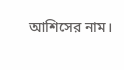আশিসের নাম।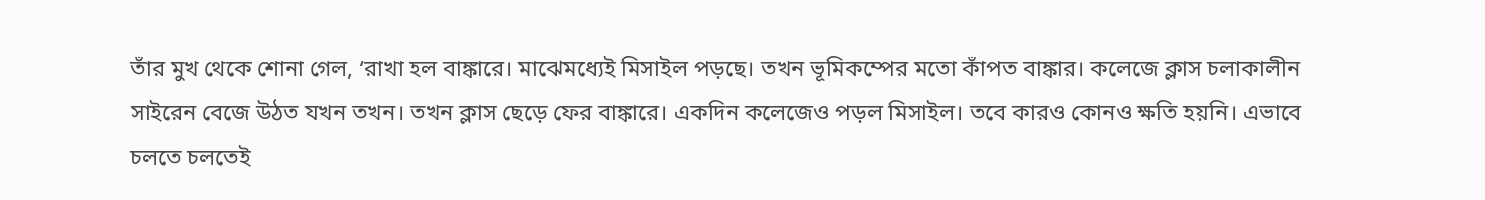তাঁর মুখ থেকে শোনা গেল, ‘রাখা হল বাঙ্কারে। মাঝেমধ্যেই মিসাইল পড়ছে। তখন ভূমিকম্পের মতো কাঁপত বাঙ্কার। কলেজে ‌ক্লাস চলাকালীন সাইরেন বেজে উঠত যখন তখন। তখন ক্লাস ছেড়ে ফের বাঙ্কারে। একদিন কলেজেও পড়ল মিসাইল। তবে কারও কোনও ক্ষতি হয়নি। এভাবে চলতে চলতেই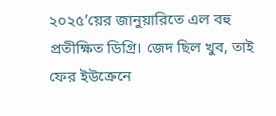২০২৫’য়ের জানুয়ারিতে এল বহু প্রতীক্ষিত ডিগ্রি। জেদ ছিল খুব, তাই ফের ইউক্রেনে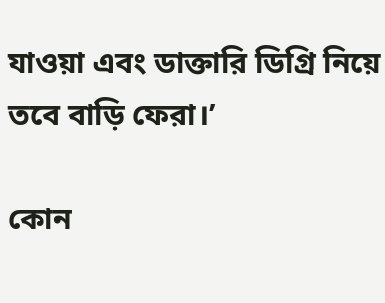যাওয়া এবং ডাক্তারি ডিগ্রি নিয়ে তবে বাড়ি ফেরা।’

কোন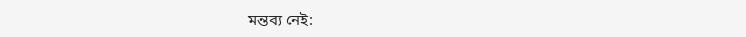মন্তব্য নেই: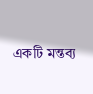একটি মন্তব্য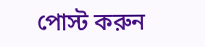পোস্ট করুন